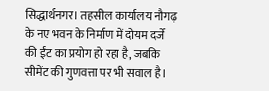सिद्धार्थनगर। तहसील कार्यालय नौगढ़ के नए भवन के निर्माण में दोयम दर्जे की ईंट का प्रयोग हो रहा है, जबकि सीमेंट की गुणवत्ता पर भी सवाल है।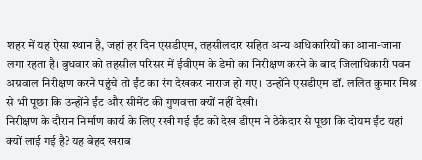शहर में यह ऐसा स्थान है, जहां हर दिन एसडीएम, तहसीलदार सहित अन्य अधिकारियों का आना-जाना लगा रहता है। बुधवार को तहसील परिसर में ईवीएम के डेमो का निरीक्षण करने के बाद जिलाधिकारी पवन अग्रवाल निरीक्षण करने पहुंचे तो ईंट का रंग देखकर नाराज हो गए। उन्होंने एसडीएम डॉ. ललित कुमार मिश्र से भी पूछा कि उन्होंने ईंट और सीमेंट की गुणवत्ता क्यों नहीं देखी।
निरीक्षण के दौरान निर्माण कार्य के लिए रखी गई ईंट को देख डीएम ने ठेकेदार से पूछा कि दोयम ईंट यहां क्यों लाई गई है? यह बेहद खराब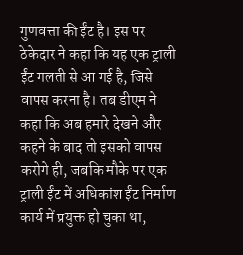गुणवत्ता की ईंट है। इस पर ठेकेदार ने कहा कि यह एक ट्राली ईंट गलती से आ गई है, जिसे वापस करना है। तब डीएम ने कहा कि अब हमारे देखने और कहने के बाद तो इसको वापस करोगे ही, जबकि मौके पर एक ट्राली ईंट में अधिकांश ईंट निर्माण कार्य में प्रयुक्त हो चुका था,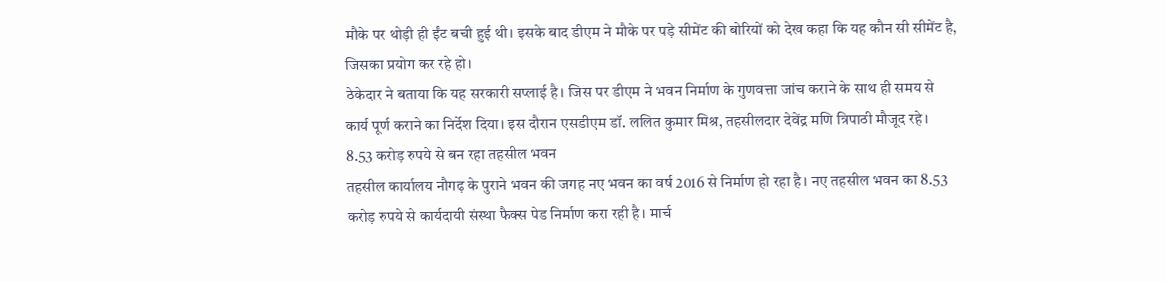मौके पर थोड़ी ही ईंट बची हुई थी। इसके बाद डीएम ने मौके पर पड़े सीमेंट की बोरियों को देख कहा कि यह कौन सी सीमेंट है, जिसका प्रयोग कर रहे हो।
ठेकेदार ने बताया कि यह सरकारी सप्लाई है। जिस पर डीएम ने भवन निर्माण के गुणवत्ता जांच कराने के साथ ही समय से कार्य पूर्ण कराने का निर्देश दिया। इस दौरान एसडीएम डॉ. ललित कुमार मिश्र, तहसीलदार देवेंद्र मणि त्रिपाठी मौजूद रहे।
8.53 करोड़ रुपये से बन रहा तहसील भवन
तहसील कार्यालय नौगढ़ के पुराने भवन की जगह नए भवन का वर्ष 2016 से निर्माण हो रहा है। नए तहसील भवन का 8.53 करोड़ रुपये से कार्यदायी संस्था फैक्स पेड निर्माण करा रही है। मार्च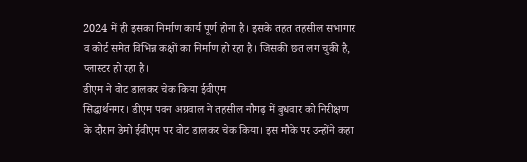2024 में ही इसका निर्माण कार्य पूर्ण होना है। इसके तहत तहसील सभागार व कोर्ट समेत विभिन्न कक्षों का निर्माण हो रहा है। जिसकी छत लग चुकी है, प्लास्टर हो रहा है।
डीएम ने वोट डालकर चेक किया ईवीएम
सिद्धार्थनगर। डीएम पवन अग्रवाल ने तहसील नौगढ़ में बुधवार को निरीक्षण के दौरान डेमो ईवीएम पर वोट डालकर चेक किया। इस मौके पर उन्होंने कहा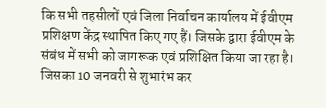कि सभी तहसीलों एवं जिला निर्वाचन कार्यालय में ईवीएम प्रशिक्षण केंद्र स्थापित किए गए हैं। जिसके द्वारा ईवीएम के संबंध में सभी को जागरूक एवं प्रशिक्षित किया जा रहा है। जिसका 10 जनवरी से शुभारंभ कर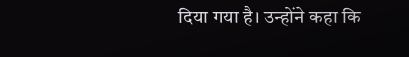दिया गया है। उन्होंने कहा कि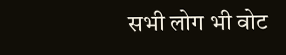सभी लोग भी वोट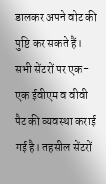डालकर अपने वोट की पुष्टि कर सकते हैं। सभी सेंटरों पर एक-एक ईवीएम व वीवी पैट की व्यवस्था कराई गई है। तहसील सेंटरों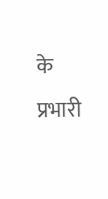के प्रभारी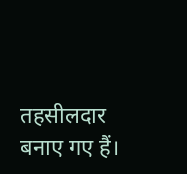तहसीलदार बनाए गए हैं।